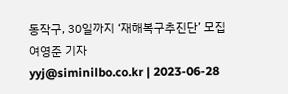동작구, 30일까지 ‘재해복구추진단’ 모집
여영준 기자
yyj@siminilbo.co.kr | 2023-06-28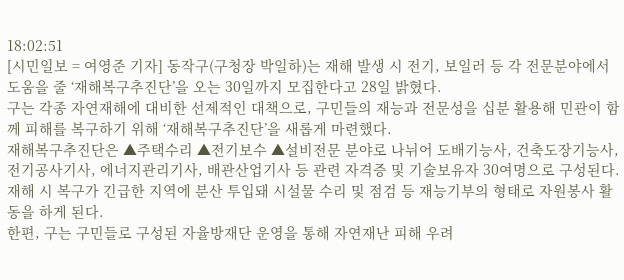18:02:51
[시민일보 = 여영준 기자] 동작구(구청장 박일하)는 재해 발생 시 전기, 보일러 등 각 전문분야에서 도움을 줄 ‘재해복구추진단’을 오는 30일까지 모집한다고 28일 밝혔다.
구는 각종 자연재해에 대비한 선제적인 대책으로, 구민들의 재능과 전문성을 십분 활용해 민관이 함께 피해를 복구하기 위해 ‘재해복구추진단’을 새롭게 마련했다.
재해복구추진단은 ▲주택수리 ▲전기보수 ▲설비전문 분야로 나뉘어 도배기능사, 건축도장기능사, 전기공사기사, 에너지관리기사, 배관산업기사 등 관련 자격증 및 기술보유자 30여명으로 구성된다.
재해 시 복구가 긴급한 지역에 분산 투입돼 시설물 수리 및 점검 등 재능기부의 형태로 자원봉사 활동을 하게 된다.
한편, 구는 구민들로 구성된 자율방재단 운영을 통해 자연재난 피해 우려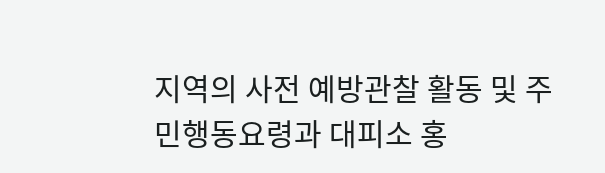지역의 사전 예방관찰 활동 및 주민행동요령과 대피소 홍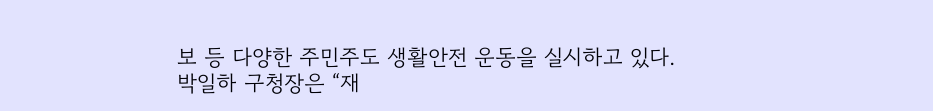보 등 다양한 주민주도 생활안전 운동을 실시하고 있다.
박일하 구청장은 “재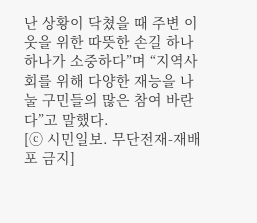난 상황이 닥쳤을 때 주변 이웃을 위한 따뜻한 손길 하나하나가 소중하다”며 “지역사회를 위해 다양한 재능을 나눌 구민들의 많은 참여 바란다”고 말했다.
[ⓒ 시민일보. 무단전재-재배포 금지]